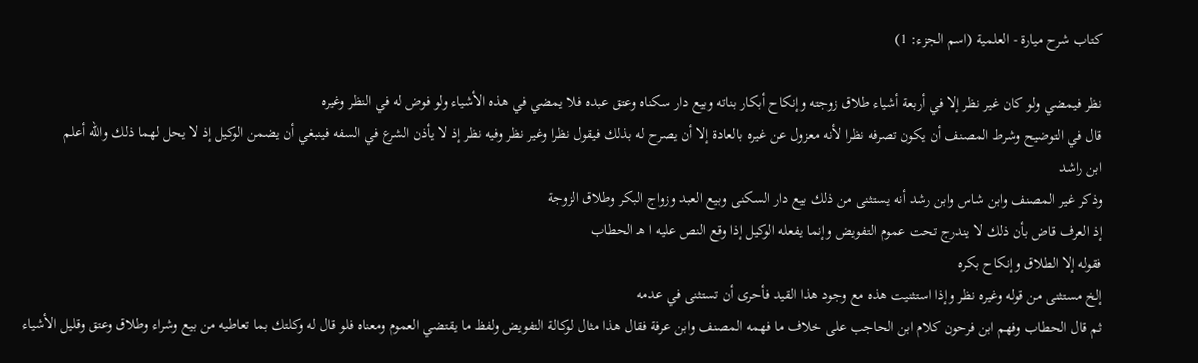كتاب شرح ميارة - العلمية (اسم الجزء: 1)

نظر فيمضي ولو كان غير نظر إلا في أربعة أشياء طلاق زوجته وإنكاح أبكار بناته وبيع دار سكناه وعتق عبده فلا يمضي في هذه الأشياء ولو فوض له في النظر وغيره
قال في التوضيح وشرط المصنف أن يكون تصرفه نظرا لأنه معزول عن غيره بالعادة إلا أن يصرح له بذلك فيقول نظرا وغير نظر وفيه نظر إذ لا يأذن الشرع في السفه فينبغي أن يضمن الوكيل إذ لا يحل لهما ذلك والله أعلم
ابن راشد
وذكر غير المصنف وابن شاس وابن رشد أنه يستثنى من ذلك بيع دار السكنى وبيع العبد وزواج البكر وطلاق الزوجة
إذ العرف قاض بأن ذلك لا يندرج تحت عموم التفويض وإنما يفعله الوكيل إذا وقع النص عليه ا هـ الحطاب
فقوله إلا الطلاق وإنكاح بكره
إلخ مستثنى من قوله وغيره نظر وإذا استثنيت هذه مع وجود هذا القيد فأحرى أن تستثنى في عدمه
ثم قال الحطاب وفهم ابن فرحون كلام ابن الحاجب على خلاف ما فهمه المصنف وابن عرفة فقال هذا مثال لوكالة التفويض ولفظ ما يقتضي العموم ومعناه فلو قال له وكلتك بما تعاطيه من بيع وشراء وطلاق وعتق وقليل الأشياء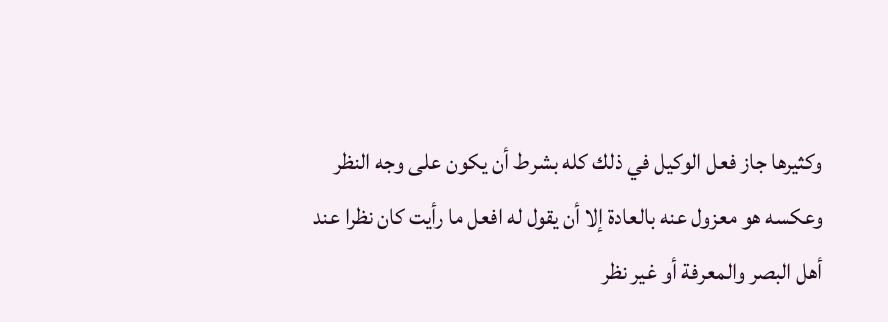وكثيرها جاز فعل الوكيل في ذلك كله بشرط أن يكون على وجه النظر وعكسه هو معزول عنه بالعادة إلا أن يقول له افعل ما رأيت كان نظرا عند أهل البصر والمعرفة أو غير نظر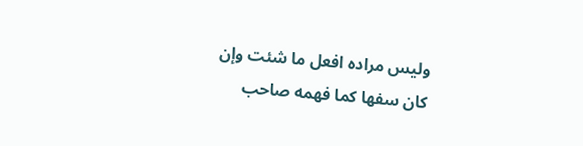وليس مراده افعل ما شئت وإن كان سفها كما فهمه صاحب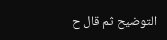التوضيح ثم قال ح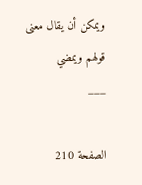ويمكن أن يقال معنى قولهم ويمضي
___

الصفحة 210